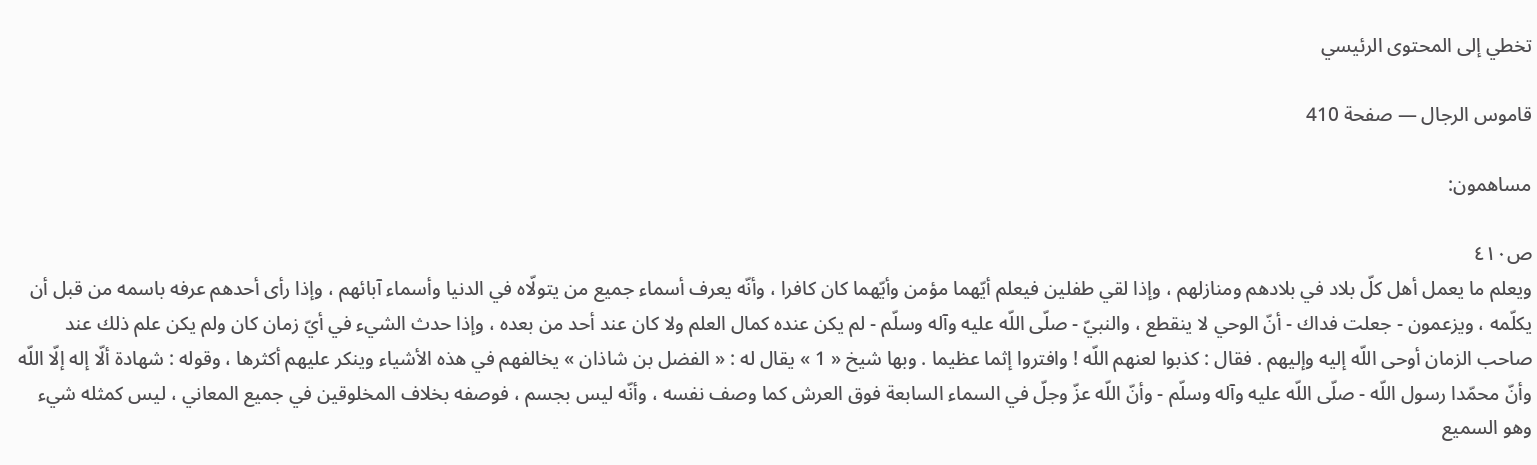تخطي إلى المحتوى الرئيسي

قاموس الرجال — صفحة 410

مساهمون:

ص٤١٠
ويعلم ما يعمل أهل كلّ بلاد في بلادهم ومنازلهم ، وإذا لقي طفلين فيعلم أيّهما مؤمن وأيّهما كان كافرا ، وأنّه يعرف أسماء جميع من يتولّاه في الدنيا وأسماء آبائهم ، وإذا رأى أحدهم عرفه باسمه من قبل أن يكلّمه ، ويزعمون - جعلت فداك - أنّ الوحي لا ينقطع ، والنبيّ - صلّى اللّه عليه وآله وسلّم - لم يكن عنده كمال العلم ولا كان عند أحد من بعده ، وإذا حدث الشيء في أيّ زمان كان ولم يكن علم ذلك عند صاحب الزمان أوحى اللّه إليه وإليهم . فقال : كذبوا لعنهم اللّه ! وافتروا إثما عظيما . وبها شيخ « 1 » يقال له : « الفضل بن شاذان » يخالفهم في هذه الأشياء وينكر عليهم أكثرها ، وقوله : شهادة ألّا إله إلّا اللّه وأنّ محمّدا رسول اللّه - صلّى اللّه عليه وآله وسلّم - وأنّ اللّه عزّ وجلّ في السماء السابعة فوق العرش كما وصف نفسه ، وأنّه ليس بجسم ، فوصفه بخلاف المخلوقين في جميع المعاني ، ليس كمثله شيء وهو السميع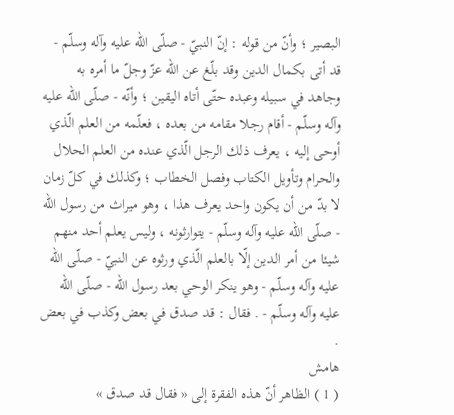البصير ؛ وأنّ من قوله : إنّ النبيّ - صلّى اللّه عليه وآله وسلّم - قد أتى بكمال الدين وقد بلّغ عن اللّه عزّ وجلّ ما أمره به وجاهد في سبيله وعبده حتّى أتاه اليقين ؛ وأنّه - صلّى اللّه عليه وآله وسلّم - أقام رجلا مقامه من بعده ، فعلّمه من العلم الّذي أوحى إليه ، يعرف ذلك الرجل الّذي عنده من العلم الحلال والحرام وتأويل الكتاب وفصل الخطاب ؛ وكذلك في كلّ زمان لا بدّ من أن يكون واحد يعرف هذا ، وهو ميراث من رسول اللّه - صلّى اللّه عليه وآله وسلّم - يتوارثونه ، وليس يعلم أحد منهم شيئا من أمر الدين إلّا بالعلم الّذي ورثوه عن النبيّ - صلّى اللّه عليه وآله وسلّم - وهو ينكر الوحي بعد رسول اللّه - صلّى اللّه عليه وآله وسلّم - . فقال : قد صدق في بعض وكذب في بعض .
هامش
( 1 ) الظاهر أنّ هذه الفقرة إلى « فقال قد صدق »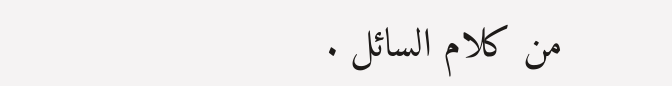من كلام السائل .